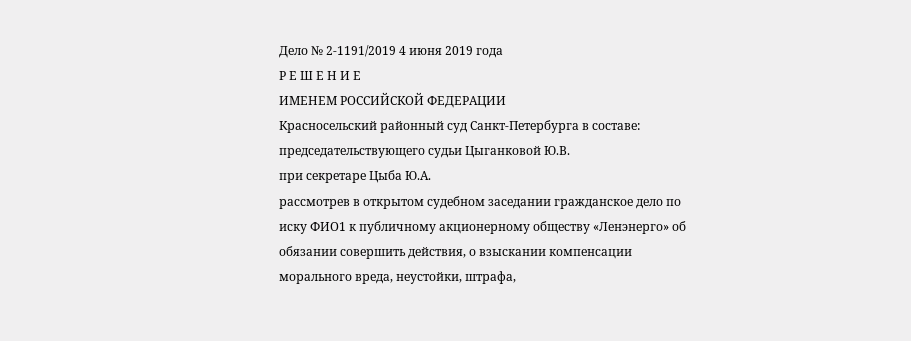Дело № 2-1191/2019 4 июня 2019 года
Р Е Ш Е Н И Е
ИМЕНЕМ РОССИЙСКОЙ ФЕДЕРАЦИИ
Красносельский районный суд Санкт-Петербурга в составе:
председательствующего судьи Цыганковой Ю.В.
при секретаре Цыба Ю.А.
рассмотрев в открытом судебном заседании гражданское дело по иску ФИО1 к публичному акционерному обществу «Ленэнерго» об обязании совершить действия, о взыскании компенсации морального вреда, неустойки, штрафа,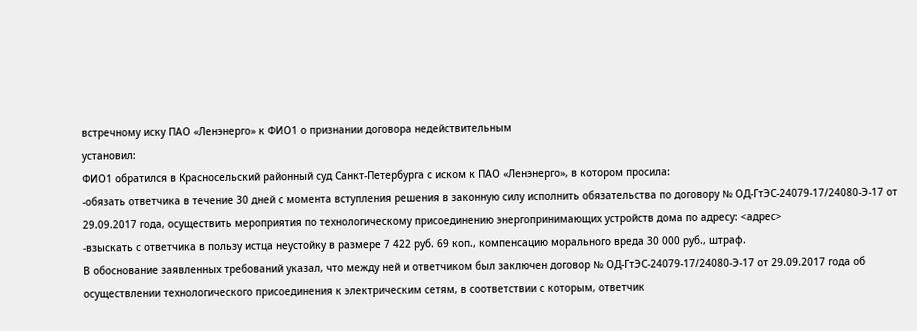встречному иску ПАО «Ленэнерго» к ФИО1 о признании договора недействительным
установил:
ФИО1 обратился в Красносельский районный суд Санкт-Петербурга с иском к ПАО «Ленэнерго», в котором просила:
-обязать ответчика в течение 30 дней с момента вступления решения в законную силу исполнить обязательства по договору № ОД-ГтЭС-24079-17/24080-Э-17 от 29.09.2017 года, осуществить мероприятия по технологическому присоединению энергопринимающих устройств дома по адресу: <адрес>
-взыскать с ответчика в пользу истца неустойку в размере 7 422 руб. 69 коп., компенсацию морального вреда 30 000 руб., штраф.
В обоснование заявленных требований указал, что между ней и ответчиком был заключен договор № ОД-ГтЭС-24079-17/24080-Э-17 от 29.09.2017 года об осуществлении технологического присоединения к электрическим сетям, в соответствии с которым, ответчик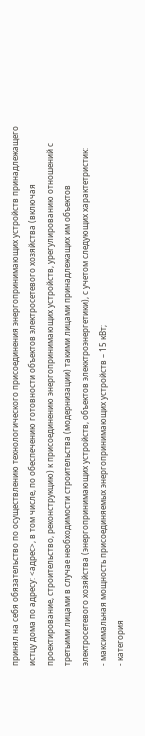принял на себя обязательство по осуществлению технологического присоединения энергопринимающих устройств принадлежащего истцу дома по адресу: <адрес>, в том числе, по обеспечению готовности объектов электросетевого хозяйства (включая проектирование, строительство, реконструкцию) к присоединению энергопринимающих устройств, урегулированию отношений с третьими лицами в случае необходимости строительства (модернизации) такими лицами принадлежащих им объектов электросетевого хозяйства (энергопринимающих устройств, объектов элекктроэнергетики), с учетом следующих характетристик:
- максимальная мощность присоединяемых энергопринимающих устройств – 15 кВт;
- категория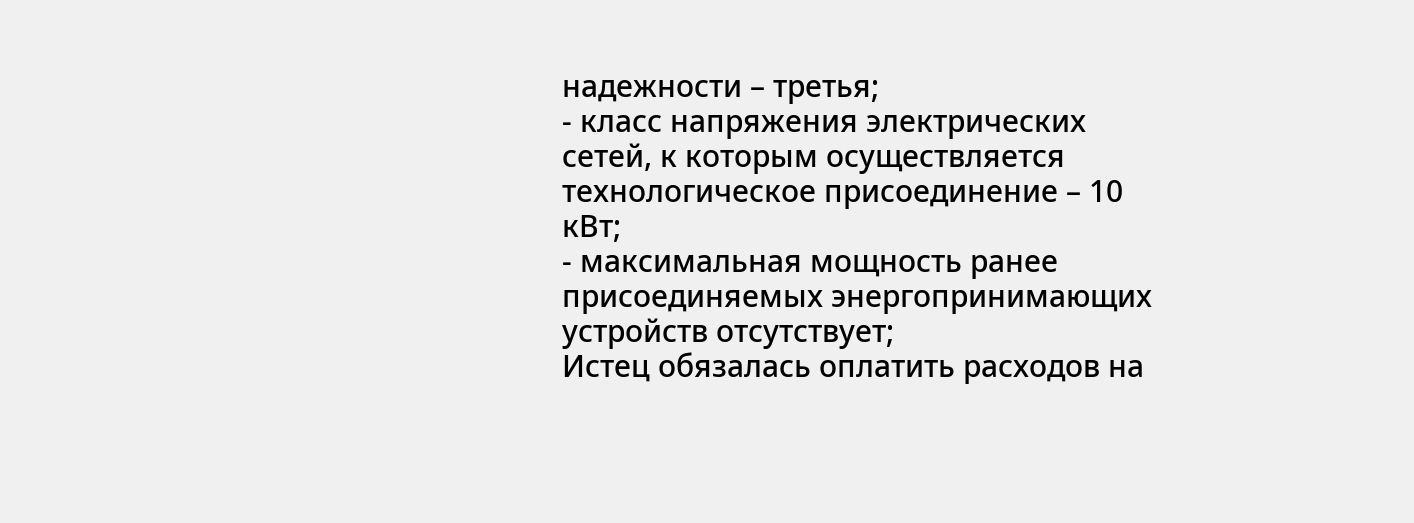надежности – третья;
- класс напряжения электрических сетей, к которым осуществляется технологическое присоединение – 10 кВт;
- максимальная мощность ранее присоединяемых энергопринимающих устройств отсутствует;
Истец обязалась оплатить расходов на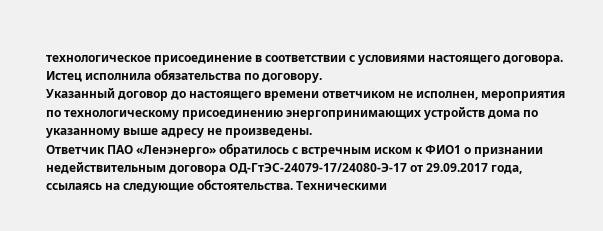технологическое присоединение в соответствии с условиями настоящего договора.
Истец исполнила обязательства по договору.
Указанный договор до настоящего времени ответчиком не исполнен, мероприятия по технологическому присоединению энергопринимающих устройств дома по указанному выше адресу не произведены.
Ответчик ПАО «Ленэнерго» обратилось с встречным иском к ФИО1 о признании недействительным договора ОД-ГтЭС-24079-17/24080-Э-17 от 29.09.2017 года, ссылаясь на следующие обстоятельства. Техническими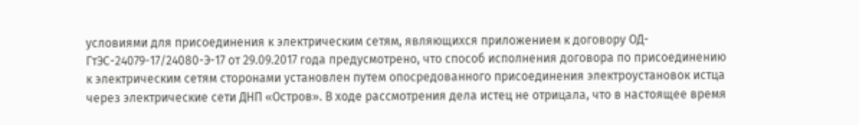условиями для присоединения к электрическим сетям, являющихся приложением к договору ОД-ГтЭС-24079-17/24080-Э-17 от 29.09.2017 года предусмотрено, что способ исполнения договора по присоединению к электрическим сетям сторонами установлен путем опосредованного присоединения электроустановок истца через электрические сети ДНП «Остров». В ходе рассмотрения дела истец не отрицала, что в настоящее время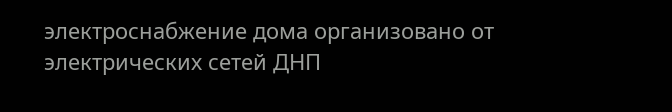электроснабжение дома организовано от электрических сетей ДНП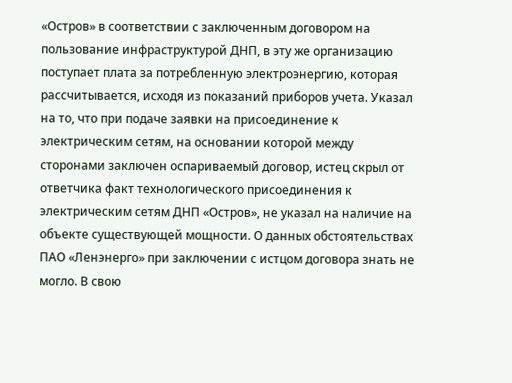«Остров» в соответствии с заключенным договором на пользование инфраструктурой ДНП, в эту же организацию поступает плата за потребленную электроэнергию, которая рассчитывается, исходя из показаний приборов учета. Указал на то, что при подаче заявки на присоединение к электрическим сетям, на основании которой между сторонами заключен оспариваемый договор, истец скрыл от ответчика факт технологического присоединения к электрическим сетям ДНП «Остров», не указал на наличие на объекте существующей мощности. О данных обстоятельствах ПАО «Ленэнерго» при заключении с истцом договора знать не могло. В свою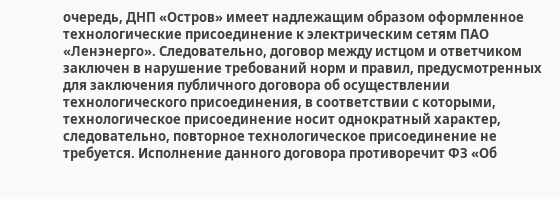очередь, ДНП «Остров» имеет надлежащим образом оформленное технологические присоединение к электрическим сетям ПАО «Ленэнерго». Следовательно, договор между истцом и ответчиком заключен в нарушение требований норм и правил, предусмотренных для заключения публичного договора об осуществлении технологического присоединения, в соответствии с которыми, технологическое присоединение носит однократный характер, следовательно, повторное технологическое присоединение не требуется. Исполнение данного договора противоречит ФЗ «Об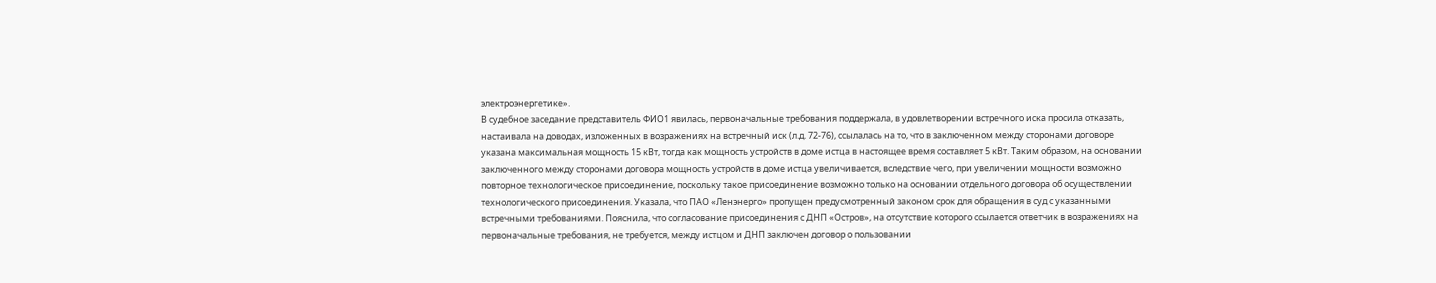электроэнергетике».
В судебное заседание представитель ФИО1 явилась, первоначальные требования поддержала, в удовлетворении встречного иска просила отказать, настаивала на доводах, изложенных в возражениях на встречный иск (л.д. 72-76), ссылалась на то, что в заключенном между сторонами договоре указана максимальная мощность 15 кВт, тогда как мощность устройств в доме истца в настоящее время составляет 5 кВт. Таким образом, на основании заключенного между сторонами договора мощность устройств в доме истца увеличивается, вследствие чего, при увеличении мощности возможно повторное технологическое присоединение, поскольку такое присоединение возможно только на основании отдельного договора об осуществлении технологического присоединения. Указала, что ПАО «Ленэнерго» пропущен предусмотренный законом срок для обращения в суд с указанными встречными требованиями. Пояснила, что согласование присоединения с ДНП «Остров», на отсутствие которого ссылается ответчик в возражениях на первоначальные требования, не требуется, между истцом и ДНП заключен договор о пользовании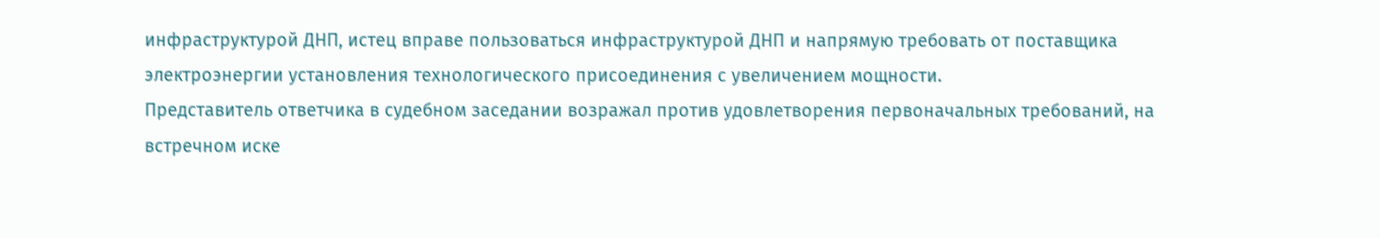инфраструктурой ДНП, истец вправе пользоваться инфраструктурой ДНП и напрямую требовать от поставщика электроэнергии установления технологического присоединения с увеличением мощности.
Представитель ответчика в судебном заседании возражал против удовлетворения первоначальных требований, на встречном иске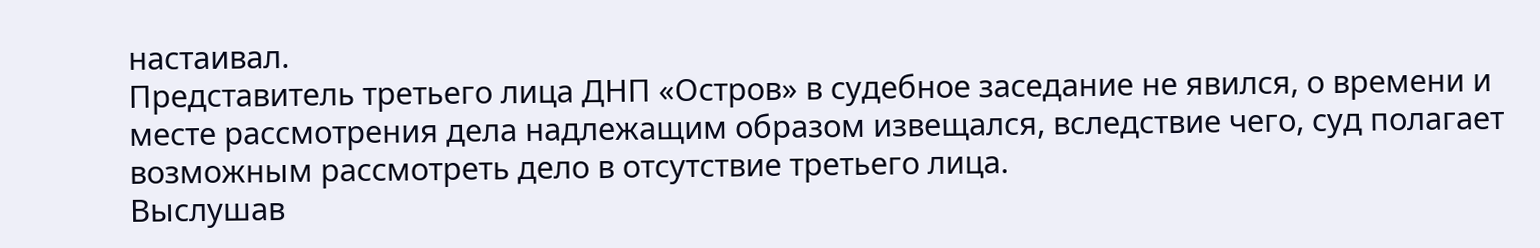настаивал.
Представитель третьего лица ДНП «Остров» в судебное заседание не явился, о времени и месте рассмотрения дела надлежащим образом извещался, вследствие чего, суд полагает возможным рассмотреть дело в отсутствие третьего лица.
Выслушав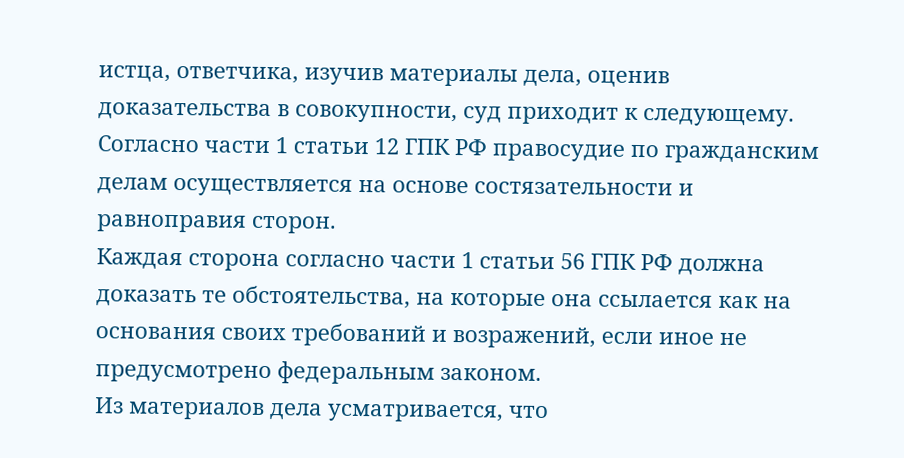истца, ответчика, изучив материалы дела, оценив доказательства в совокупности, суд приходит к следующему.
Согласно части 1 статьи 12 ГПК РФ правосудие по гражданским делам осуществляется на основе состязательности и равноправия сторон.
Каждая сторона согласно части 1 статьи 56 ГПК РФ должна доказать те обстоятельства, на которые она ссылается как на основания своих требований и возражений, если иное не предусмотрено федеральным законом.
Из материалов дела усматривается, что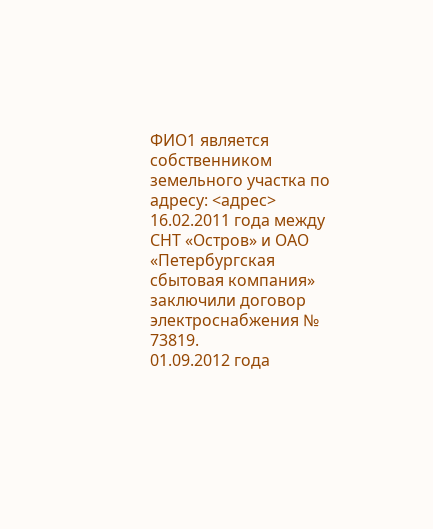ФИО1 является собственником земельного участка по адресу: <адрес>
16.02.2011 года между СНТ «Остров» и ОАО «Петербургская сбытовая компания» заключили договор электроснабжения № 73819.
01.09.2012 года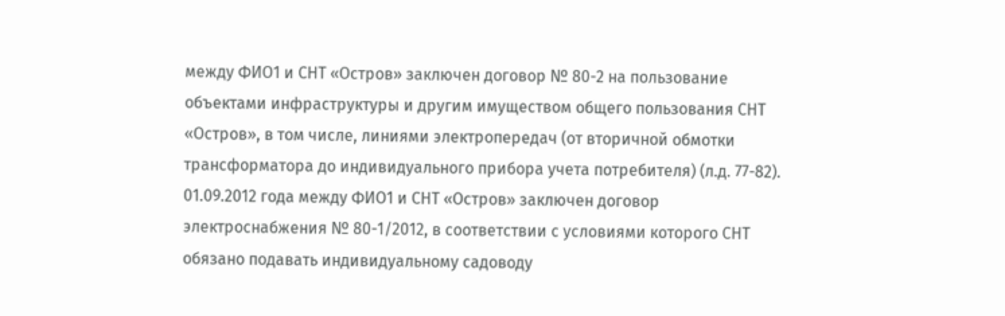между ФИО1 и СНТ «Остров» заключен договор № 80-2 на пользование объектами инфраструктуры и другим имуществом общего пользования СНТ «Остров», в том числе, линиями электропередач (от вторичной обмотки трансформатора до индивидуального прибора учета потребителя) (л.д. 77-82).
01.09.2012 года между ФИО1 и СНТ «Остров» заключен договор электроснабжения № 80-1/2012, в соответствии с условиями которого СНТ обязано подавать индивидуальному садоводу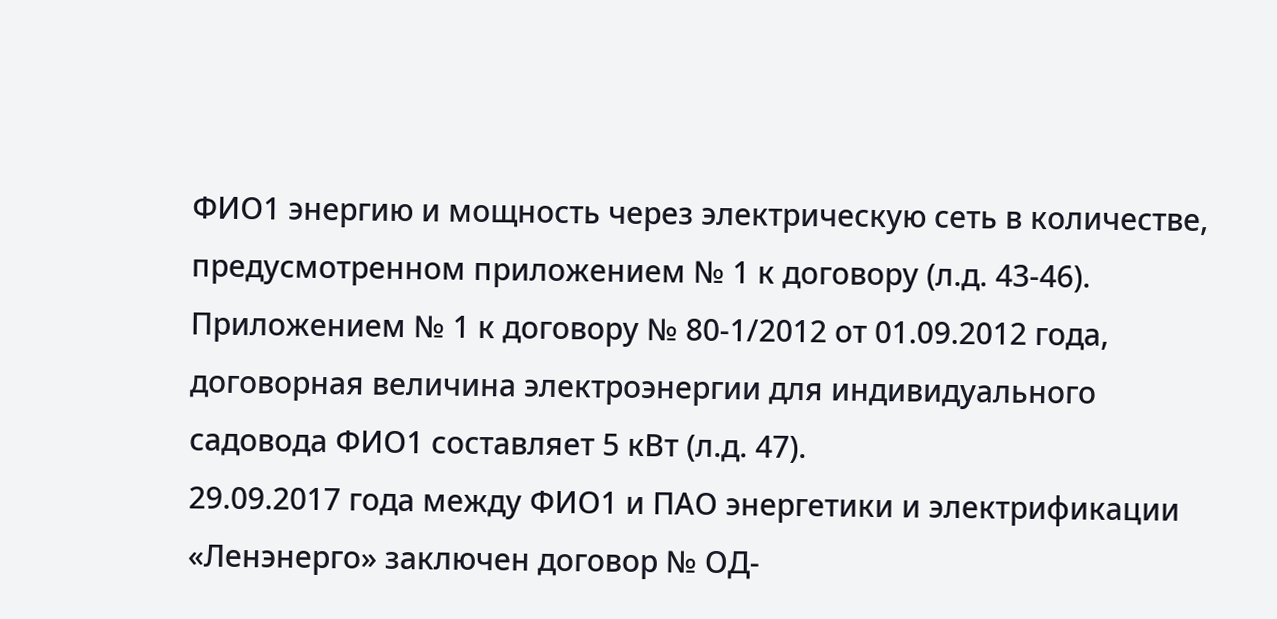ФИО1 энергию и мощность через электрическую сеть в количестве, предусмотренном приложением № 1 к договору (л.д. 43-46).
Приложением № 1 к договору № 80-1/2012 от 01.09.2012 года, договорная величина электроэнергии для индивидуального садовода ФИО1 составляет 5 кВт (л.д. 47).
29.09.2017 года между ФИО1 и ПАО энергетики и электрификации «Ленэнерго» заключен договор № ОД-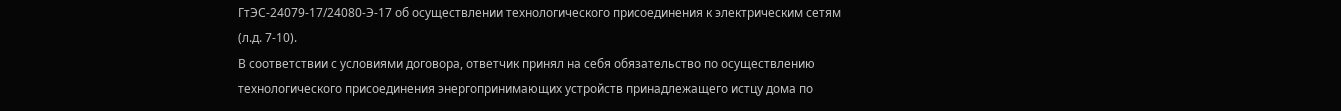ГтЭС-24079-17/24080-Э-17 об осуществлении технологического присоединения к электрическим сетям (л.д. 7-10).
В соответствии с условиями договора, ответчик принял на себя обязательство по осуществлению технологического присоединения энергопринимающих устройств принадлежащего истцу дома по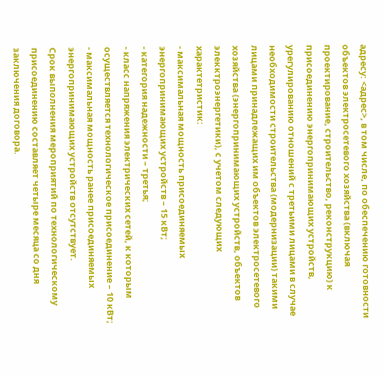адресу: <адрес>, в том числе, по обеспечению готовности объектов электросетевого хозяйства (включая проектирование, строительство, реконструкцию) к присоединению энергопринимающих устройств, урегулированию отношений с третьими лицами в случае необходимости строительства (модернизации) такими лицами принадлежащих им объектов электросетевого хозяйства (энергопринимающих устройств, объектов элекктроэнергетики), с учетом следующих характетристик:
- максимальная мощность присоединяемых энергопринимающих устройств – 15 кВт;
- категория надежности – третья;
- класс напряжения электрических сетей, к которым осуществляется технологическое присоединение – 10 кВт;
- максимальная мощность ранее присоединяемых энергопринимающих устройств отсутствует.
Срок выполнения мероприятий по технологическому присоединению составляет четыре месяца со дня заключения договора.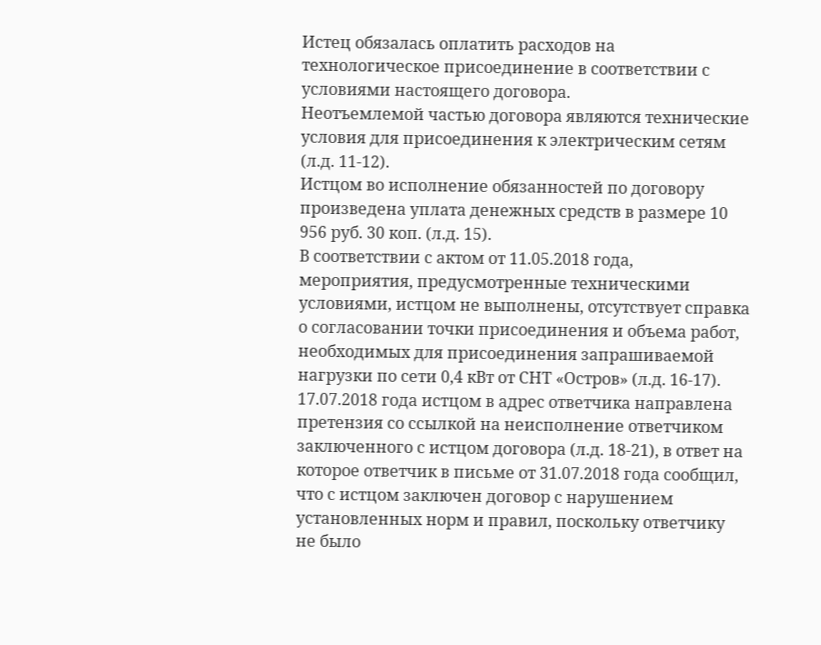Истец обязалась оплатить расходов на технологическое присоединение в соответствии с условиями настоящего договора.
Неотъемлемой частью договора являются технические условия для присоединения к электрическим сетям (л.д. 11-12).
Истцом во исполнение обязанностей по договору произведена уплата денежных средств в размере 10 956 руб. 30 коп. (л.д. 15).
В соответствии с актом от 11.05.2018 года, мероприятия, предусмотренные техническими условиями, истцом не выполнены, отсутствует справка о согласовании точки присоединения и объема работ, необходимых для присоединения запрашиваемой нагрузки по сети 0,4 кВт от СНТ «Остров» (л.д. 16-17).
17.07.2018 года истцом в адрес ответчика направлена претензия со ссылкой на неисполнение ответчиком заключенного с истцом договора (л.д. 18-21), в ответ на которое ответчик в письме от 31.07.2018 года сообщил, что с истцом заключен договор с нарушением установленных норм и правил, поскольку ответчику не было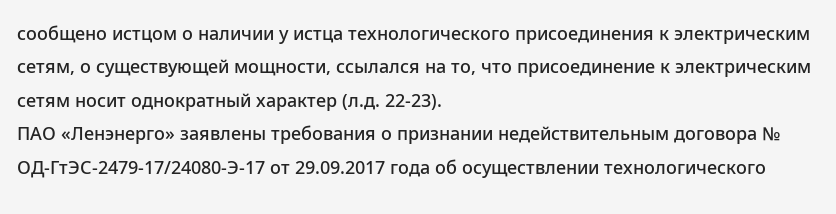сообщено истцом о наличии у истца технологического присоединения к электрическим сетям, о существующей мощности, ссылался на то, что присоединение к электрическим сетям носит однократный характер (л.д. 22-23).
ПАО «Ленэнерго» заявлены требования о признании недействительным договора № ОД-ГтЭС-2479-17/24080-Э-17 от 29.09.2017 года об осуществлении технологического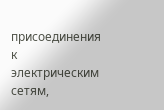присоединения к электрическим сетям,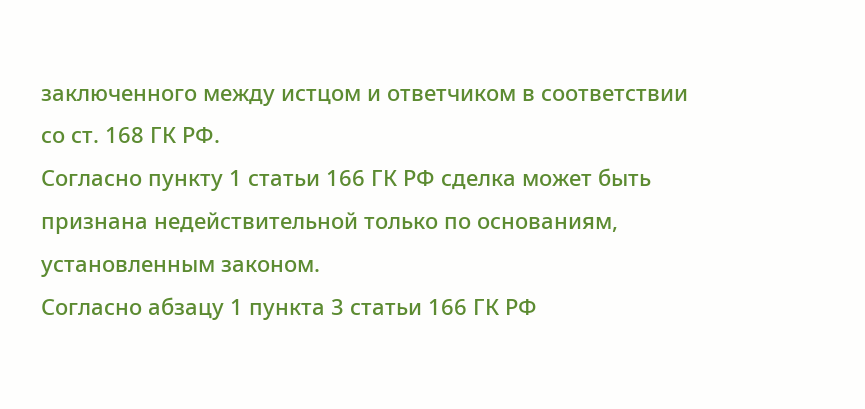заключенного между истцом и ответчиком в соответствии со ст. 168 ГК РФ.
Согласно пункту 1 статьи 166 ГК РФ сделка может быть признана недействительной только по основаниям, установленным законом.
Согласно абзацу 1 пункта 3 статьи 166 ГК РФ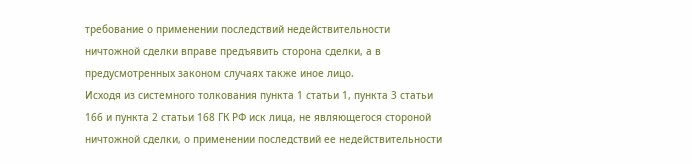требование о применении последствий недействительности ничтожной сделки вправе предъявить сторона сделки, а в предусмотренных законом случаях также иное лицо.
Исходя из системного толкования пункта 1 статьи 1, пункта 3 статьи 166 и пункта 2 статьи 168 ГК РФ иск лица, не являющегося стороной ничтожной сделки, о применении последствий ее недействительности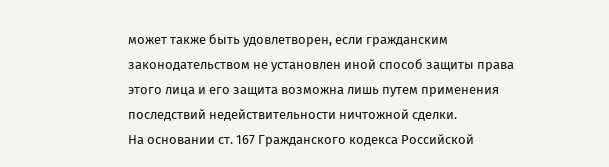может также быть удовлетворен, если гражданским законодательством не установлен иной способ защиты права этого лица и его защита возможна лишь путем применения последствий недействительности ничтожной сделки.
На основании ст. 167 Гражданского кодекса Российской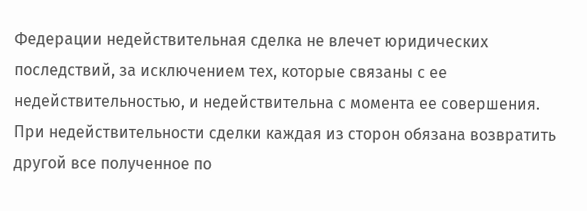Федерации недействительная сделка не влечет юридических последствий, за исключением тех, которые связаны с ее недействительностью, и недействительна с момента ее совершения. При недействительности сделки каждая из сторон обязана возвратить другой все полученное по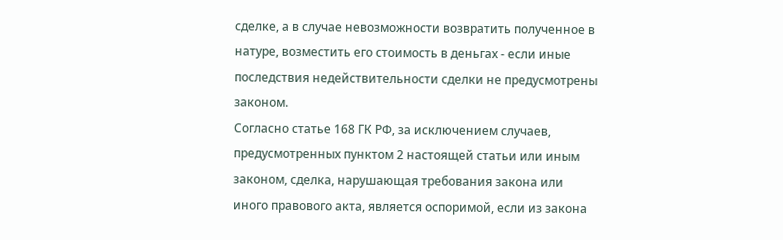сделке, а в случае невозможности возвратить полученное в натуре, возместить его стоимость в деньгах - если иные последствия недействительности сделки не предусмотрены законом.
Согласно статье 168 ГК РФ, за исключением случаев, предусмотренных пунктом 2 настоящей статьи или иным законом, сделка, нарушающая требования закона или иного правового акта, является оспоримой, если из закона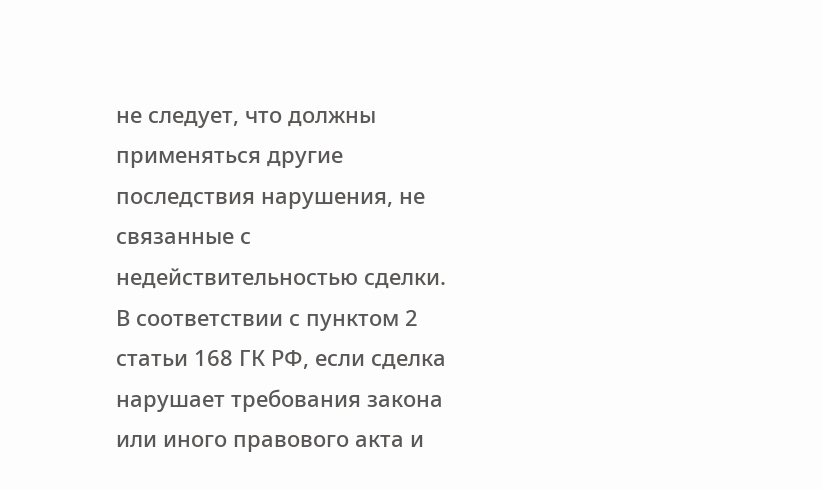не следует, что должны применяться другие последствия нарушения, не связанные с недействительностью сделки.
В соответствии с пунктом 2 статьи 168 ГК РФ, если сделка нарушает требования закона или иного правового акта и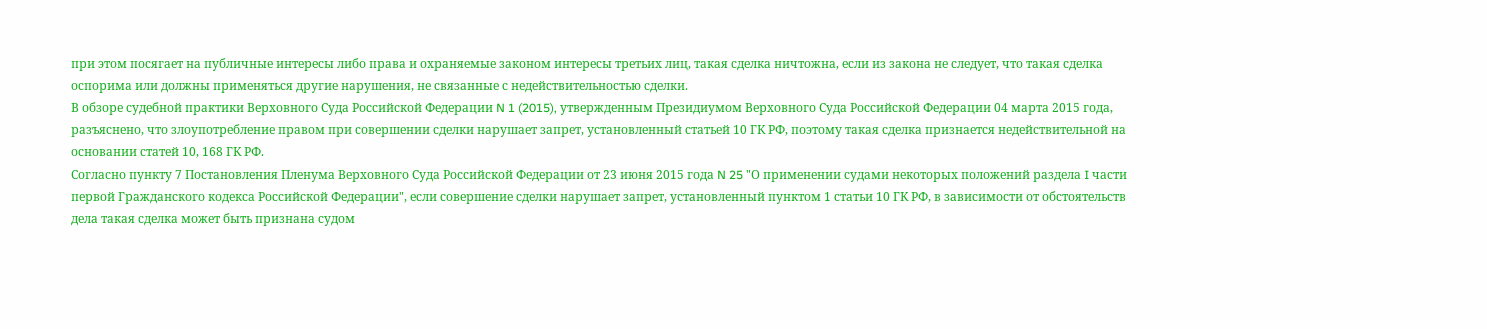при этом посягает на публичные интересы либо права и охраняемые законом интересы третьих лиц, такая сделка ничтожна, если из закона не следует, что такая сделка оспорима или должны применяться другие нарушения, не связанные с недействительностью сделки.
В обзоре судебной практики Верховного Суда Российской Федерации N 1 (2015), утвержденным Президиумом Верховного Суда Российской Федерации 04 марта 2015 года, разъяснено, что злоупотребление правом при совершении сделки нарушает запрет, установленный статьей 10 ГК РФ, поэтому такая сделка признается недействительной на основании статей 10, 168 ГК РФ.
Согласно пункту 7 Постановления Пленума Верховного Суда Российской Федерации от 23 июня 2015 года N 25 "О применении судами некоторых положений раздела I части первой Гражданского кодекса Российской Федерации", если совершение сделки нарушает запрет, установленный пунктом 1 статьи 10 ГК РФ, в зависимости от обстоятельств дела такая сделка может быть признана судом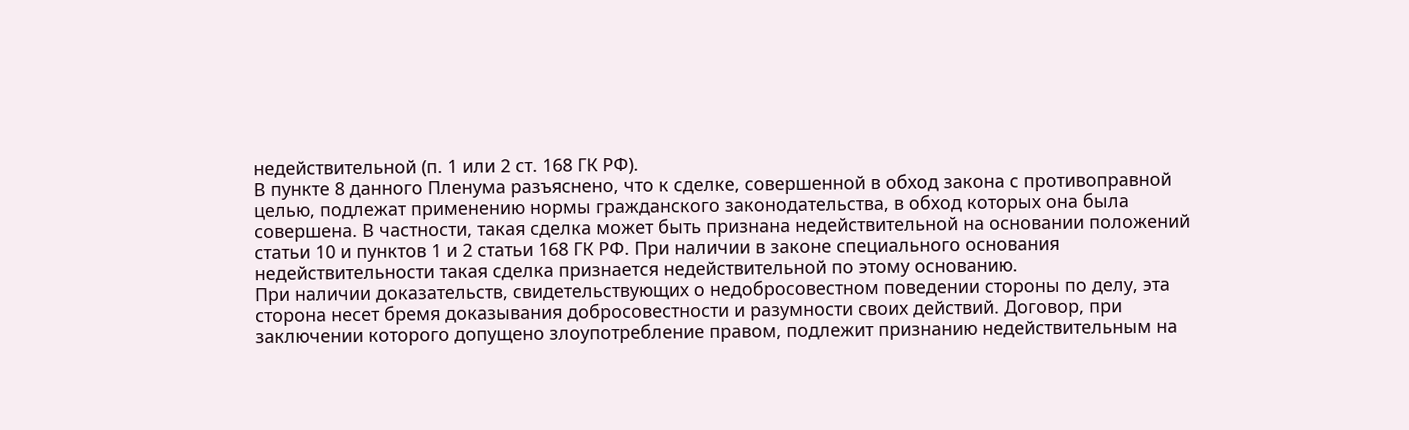недействительной (п. 1 или 2 ст. 168 ГК РФ).
В пункте 8 данного Пленума разъяснено, что к сделке, совершенной в обход закона с противоправной целью, подлежат применению нормы гражданского законодательства, в обход которых она была совершена. В частности, такая сделка может быть признана недействительной на основании положений статьи 10 и пунктов 1 и 2 статьи 168 ГК РФ. При наличии в законе специального основания недействительности такая сделка признается недействительной по этому основанию.
При наличии доказательств, свидетельствующих о недобросовестном поведении стороны по делу, эта сторона несет бремя доказывания добросовестности и разумности своих действий. Договор, при заключении которого допущено злоупотребление правом, подлежит признанию недействительным на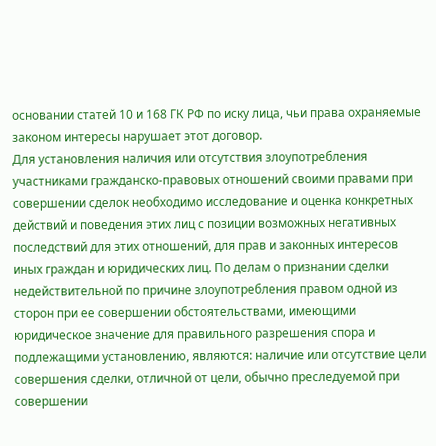основании статей 10 и 168 ГК РФ по иску лица, чьи права охраняемые законом интересы нарушает этот договор.
Для установления наличия или отсутствия злоупотребления участниками гражданско-правовых отношений своими правами при совершении сделок необходимо исследование и оценка конкретных действий и поведения этих лиц с позиции возможных негативных последствий для этих отношений, для прав и законных интересов иных граждан и юридических лиц. По делам о признании сделки недействительной по причине злоупотребления правом одной из сторон при ее совершении обстоятельствами, имеющими юридическое значение для правильного разрешения спора и подлежащими установлению, являются: наличие или отсутствие цели совершения сделки, отличной от цели, обычно преследуемой при совершении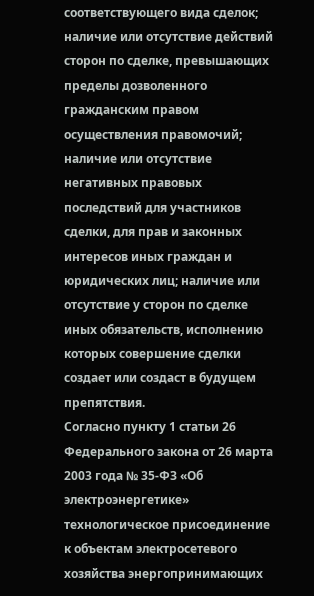соответствующего вида сделок; наличие или отсутствие действий сторон по сделке, превышающих пределы дозволенного гражданским правом осуществления правомочий; наличие или отсутствие негативных правовых последствий для участников сделки, для прав и законных интересов иных граждан и юридических лиц; наличие или отсутствие у сторон по сделке иных обязательств, исполнению которых совершение сделки создает или создаст в будущем препятствия.
Согласно пункту 1 статьи 26 Федерального закона от 26 марта 2003 года № 35-ФЗ «Об электроэнергетике» технологическое присоединение к объектам электросетевого хозяйства энергопринимающих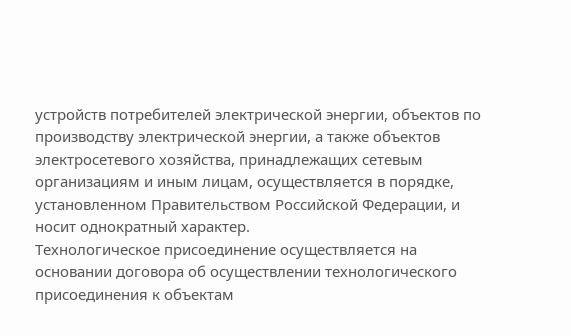устройств потребителей электрической энергии, объектов по производству электрической энергии, а также объектов электросетевого хозяйства, принадлежащих сетевым организациям и иным лицам, осуществляется в порядке, установленном Правительством Российской Федерации, и носит однократный характер.
Технологическое присоединение осуществляется на основании договора об осуществлении технологического присоединения к объектам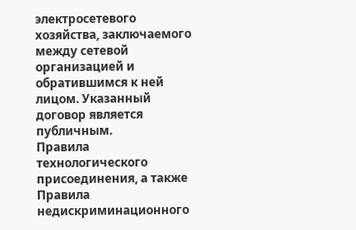электросетевого хозяйства, заключаемого между сетевой организацией и обратившимся к ней лицом. Указанный договор является публичным.
Правила технологического присоединения, а также Правила недискриминационного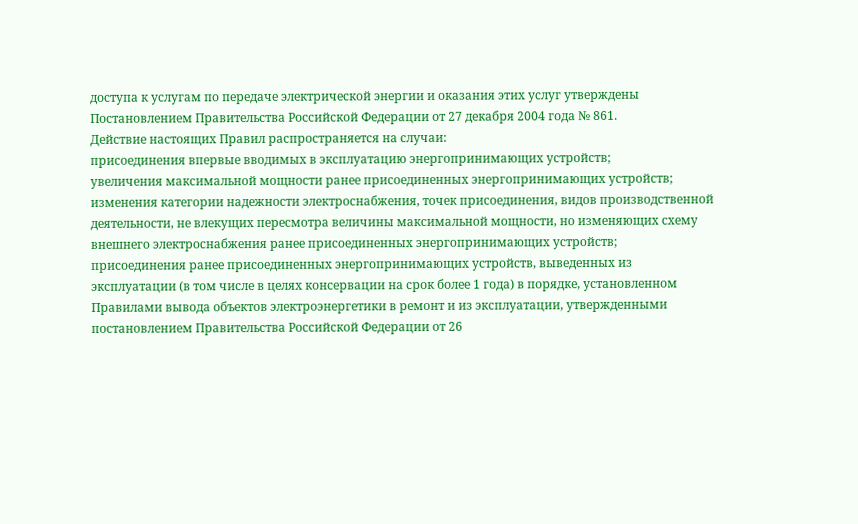доступа к услугам по передаче электрической энергии и оказания этих услуг утверждены Постановлением Правительства Российской Федерации от 27 декабря 2004 года № 861.
Действие настоящих Правил распространяется на случаи:
присоединения впервые вводимых в эксплуатацию энергопринимающих устройств;
увеличения максимальной мощности ранее присоединенных энергопринимающих устройств;
изменения категории надежности электроснабжения, точек присоединения, видов производственной деятельности, не влекущих пересмотра величины максимальной мощности, но изменяющих схему внешнего электроснабжения ранее присоединенных энергопринимающих устройств;
присоединения ранее присоединенных энергопринимающих устройств, выведенных из эксплуатации (в том числе в целях консервации на срок более 1 года) в порядке, установленном Правилами вывода объектов электроэнергетики в ремонт и из эксплуатации, утвержденными постановлением Правительства Российской Федерации от 26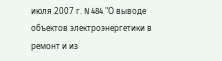июля 2007 г. N 484 "О выводе объектов электроэнергетики в ремонт и из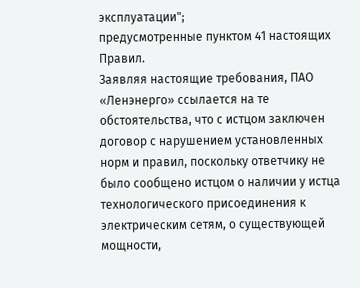эксплуатации";
предусмотренные пунктом 41 настоящих Правил.
Заявляя настоящие требования, ПАО «Ленэнерго» ссылается на те обстоятельства, что с истцом заключен договор с нарушением установленных норм и правил, поскольку ответчику не было сообщено истцом о наличии у истца технологического присоединения к электрическим сетям, о существующей мощности,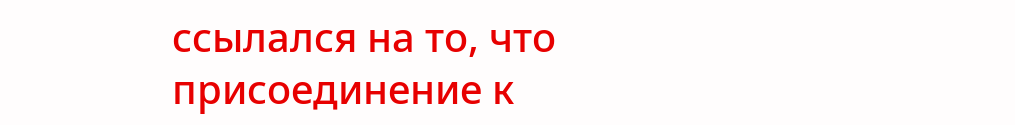ссылался на то, что присоединение к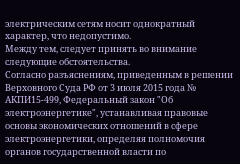электрическим сетям носит однократный характер, что недопустимо.
Между тем, следует принять во внимание следующие обстоятельства.
Согласно разъяснениям, приведенным в решении Верховного Суда РФ от 3 июля 2015 года № АКПИ15-499, Федеральный закон "Об электроэнергетике", устанавливая правовые основы экономических отношений в сфере электроэнергетики, определяя полномочия органов государственной власти по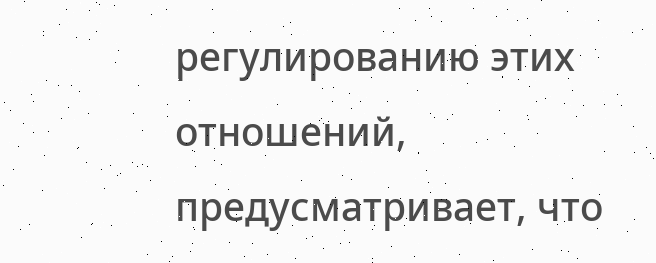регулированию этих отношений, предусматривает, что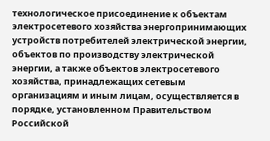технологическое присоединение к объектам электросетевого хозяйства энергопринимающих устройств потребителей электрической энергии, объектов по производству электрической энергии, а также объектов электросетевого хозяйства, принадлежащих сетевым организациям и иным лицам, осуществляется в порядке, установленном Правительством Российской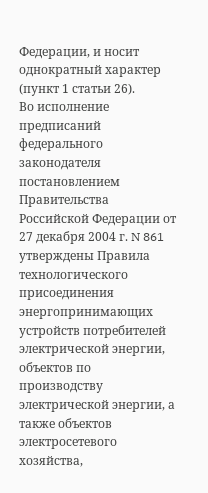Федерации, и носит однократный характер (пункт 1 статьи 26).
Во исполнение предписаний федерального законодателя постановлением Правительства Российской Федерации от 27 декабря 2004 г. N 861 утверждены Правила технологического присоединения энергопринимающих устройств потребителей электрической энергии, объектов по производству электрической энергии, а также объектов электросетевого хозяйства,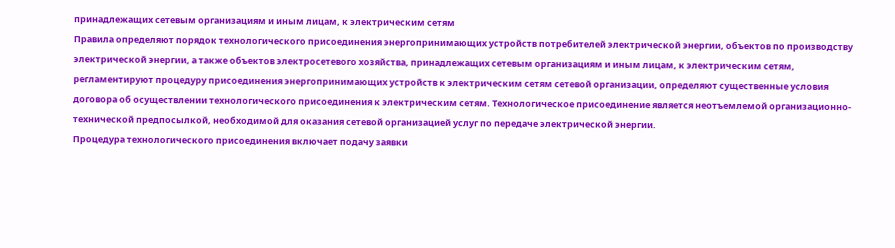принадлежащих сетевым организациям и иным лицам, к электрическим сетям
Правила определяют порядок технологического присоединения энергопринимающих устройств потребителей электрической энергии, объектов по производству электрической энергии, а также объектов электросетевого хозяйства, принадлежащих сетевым организациям и иным лицам, к электрическим сетям, регламентируют процедуру присоединения энергопринимающих устройств к электрическим сетям сетевой организации, определяют существенные условия договора об осуществлении технологического присоединения к электрическим сетям. Технологическое присоединение является неотъемлемой организационно-технической предпосылкой, необходимой для оказания сетевой организацией услуг по передаче электрической энергии.
Процедура технологического присоединения включает подачу заявки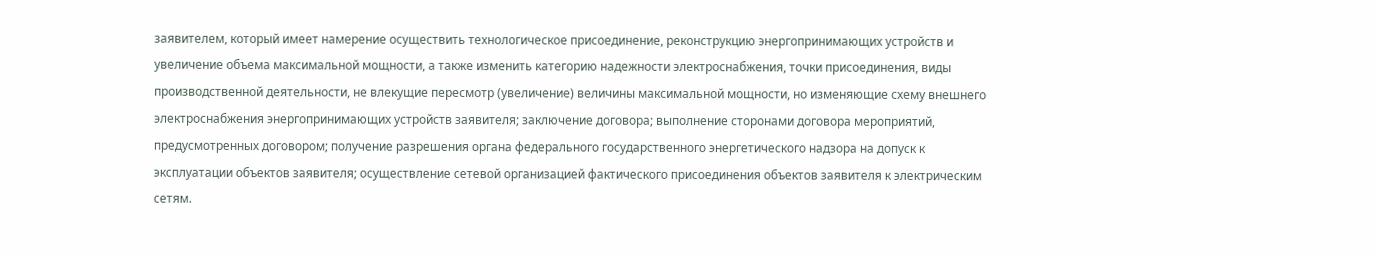заявителем, который имеет намерение осуществить технологическое присоединение, реконструкцию энергопринимающих устройств и увеличение объема максимальной мощности, а также изменить категорию надежности электроснабжения, точки присоединения, виды производственной деятельности, не влекущие пересмотр (увеличение) величины максимальной мощности, но изменяющие схему внешнего электроснабжения энергопринимающих устройств заявителя; заключение договора; выполнение сторонами договора мероприятий, предусмотренных договором; получение разрешения органа федерального государственного энергетического надзора на допуск к эксплуатации объектов заявителя; осуществление сетевой организацией фактического присоединения объектов заявителя к электрическим сетям.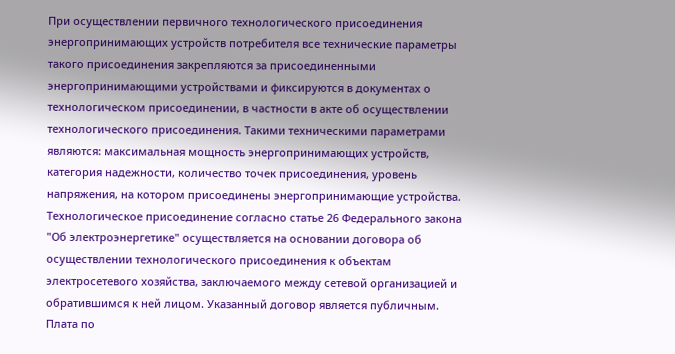При осуществлении первичного технологического присоединения энергопринимающих устройств потребителя все технические параметры такого присоединения закрепляются за присоединенными энергопринимающими устройствами и фиксируются в документах о технологическом присоединении, в частности в акте об осуществлении технологического присоединения. Такими техническими параметрами являются: максимальная мощность энергопринимающих устройств, категория надежности, количество точек присоединения, уровень напряжения, на котором присоединены энергопринимающие устройства.
Технологическое присоединение согласно статье 26 Федерального закона "Об электроэнергетике" осуществляется на основании договора об осуществлении технологического присоединения к объектам электросетевого хозяйства, заключаемого между сетевой организацией и обратившимся к ней лицом. Указанный договор является публичным. Плата по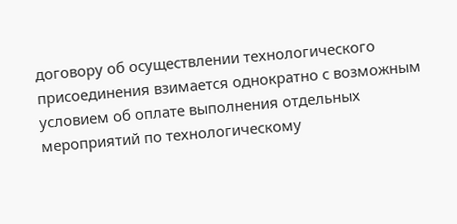договору об осуществлении технологического присоединения взимается однократно с возможным условием об оплате выполнения отдельных мероприятий по технологическому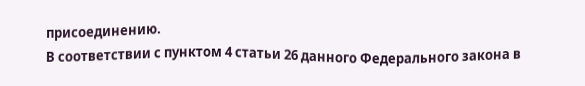присоединению.
В соответствии с пунктом 4 статьи 26 данного Федерального закона в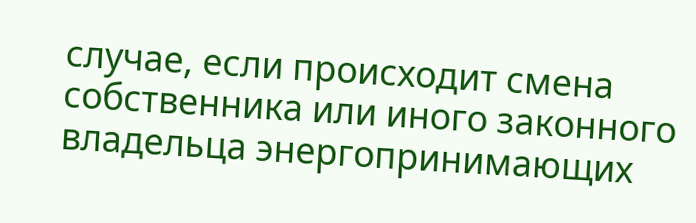случае, если происходит смена собственника или иного законного владельца энергопринимающих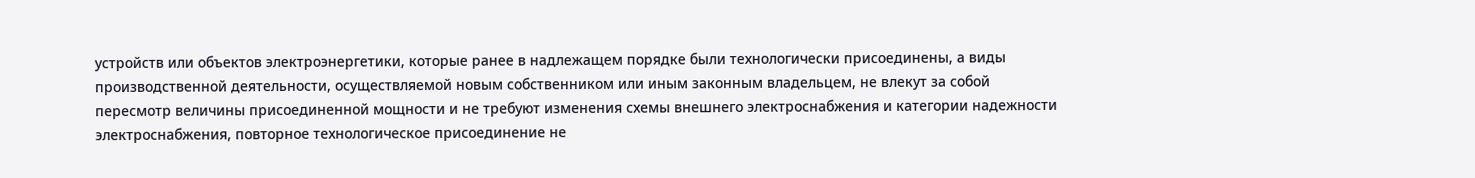устройств или объектов электроэнергетики, которые ранее в надлежащем порядке были технологически присоединены, а виды производственной деятельности, осуществляемой новым собственником или иным законным владельцем, не влекут за собой пересмотр величины присоединенной мощности и не требуют изменения схемы внешнего электроснабжения и категории надежности электроснабжения, повторное технологическое присоединение не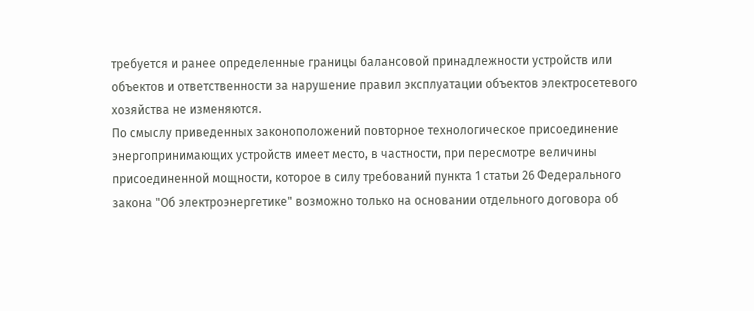требуется и ранее определенные границы балансовой принадлежности устройств или объектов и ответственности за нарушение правил эксплуатации объектов электросетевого хозяйства не изменяются.
По смыслу приведенных законоположений повторное технологическое присоединение энергопринимающих устройств имеет место, в частности, при пересмотре величины присоединенной мощности, которое в силу требований пункта 1 статьи 26 Федерального закона "Об электроэнергетике" возможно только на основании отдельного договора об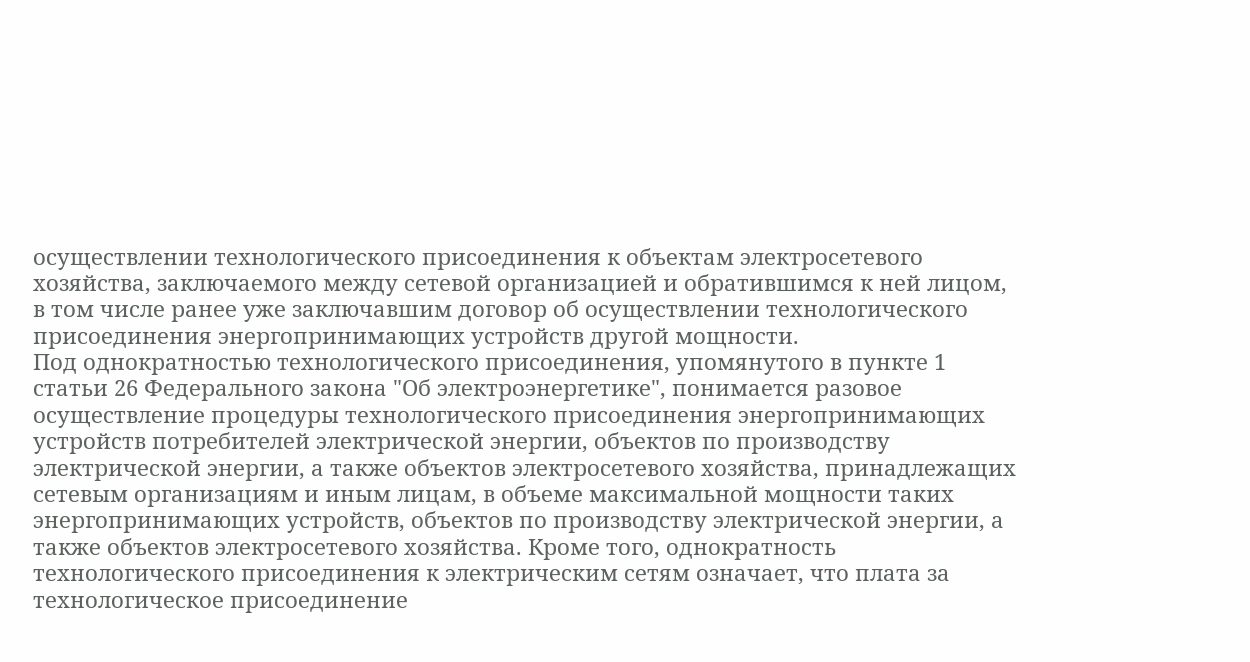осуществлении технологического присоединения к объектам электросетевого хозяйства, заключаемого между сетевой организацией и обратившимся к ней лицом, в том числе ранее уже заключавшим договор об осуществлении технологического присоединения энергопринимающих устройств другой мощности.
Под однократностью технологического присоединения, упомянутого в пункте 1 статьи 26 Федерального закона "Об электроэнергетике", понимается разовое осуществление процедуры технологического присоединения энергопринимающих устройств потребителей электрической энергии, объектов по производству электрической энергии, а также объектов электросетевого хозяйства, принадлежащих сетевым организациям и иным лицам, в объеме максимальной мощности таких энергопринимающих устройств, объектов по производству электрической энергии, а также объектов электросетевого хозяйства. Кроме того, однократность технологического присоединения к электрическим сетям означает, что плата за технологическое присоединение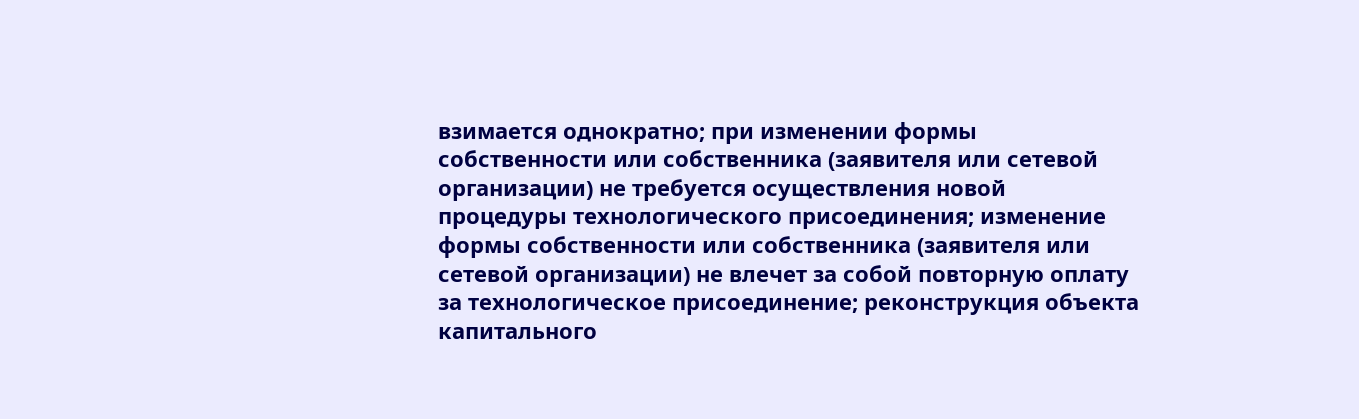взимается однократно; при изменении формы собственности или собственника (заявителя или сетевой организации) не требуется осуществления новой процедуры технологического присоединения; изменение формы собственности или собственника (заявителя или сетевой организации) не влечет за собой повторную оплату за технологическое присоединение; реконструкция объекта капитального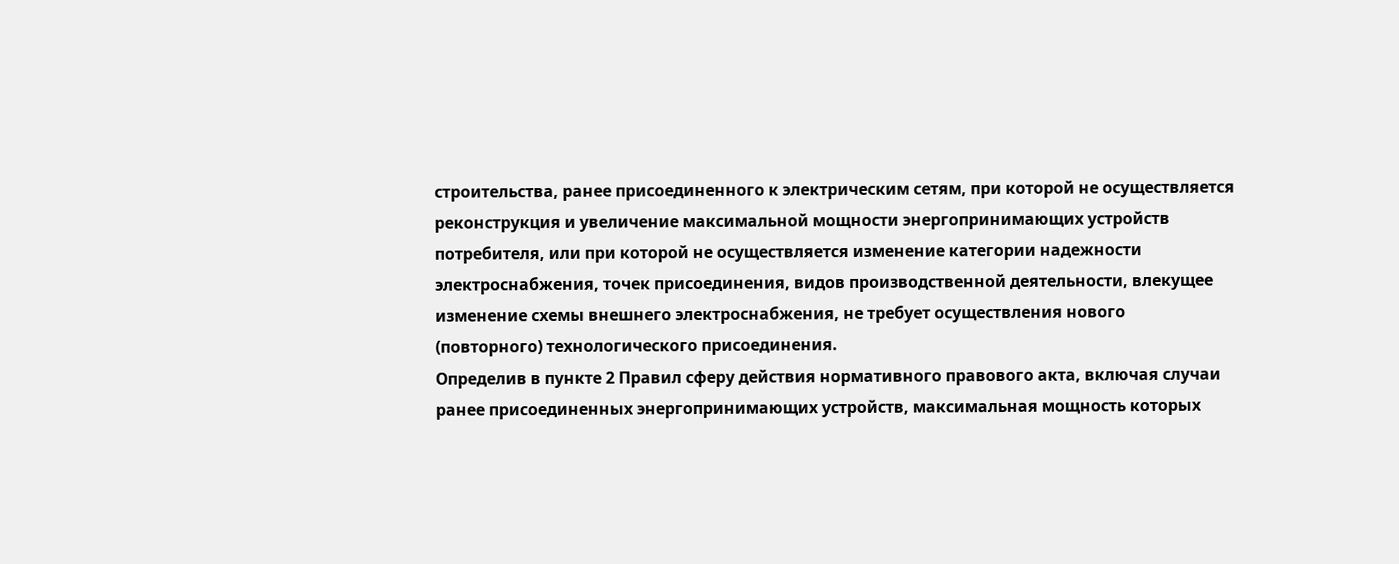строительства, ранее присоединенного к электрическим сетям, при которой не осуществляется реконструкция и увеличение максимальной мощности энергопринимающих устройств потребителя, или при которой не осуществляется изменение категории надежности электроснабжения, точек присоединения, видов производственной деятельности, влекущее изменение схемы внешнего электроснабжения, не требует осуществления нового (повторного) технологического присоединения.
Определив в пункте 2 Правил сферу действия нормативного правового акта, включая случаи ранее присоединенных энергопринимающих устройств, максимальная мощность которых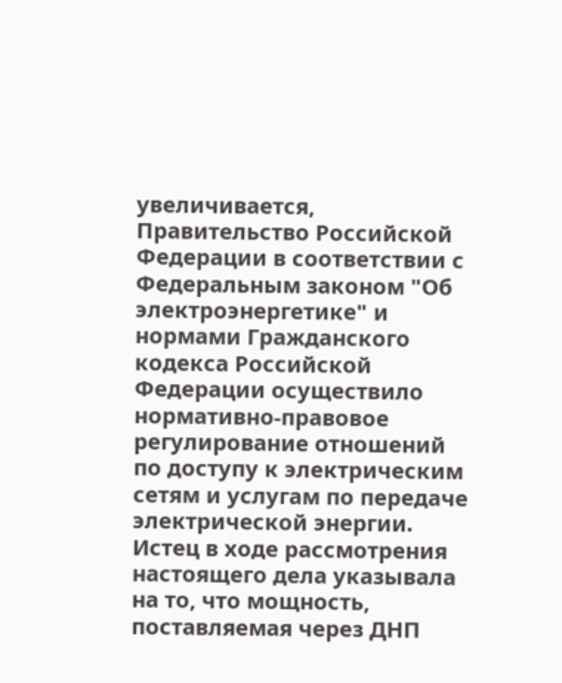увеличивается, Правительство Российской Федерации в соответствии с Федеральным законом "Об электроэнергетике" и нормами Гражданского кодекса Российской Федерации осуществило нормативно-правовое регулирование отношений по доступу к электрическим сетям и услугам по передаче электрической энергии.
Истец в ходе рассмотрения настоящего дела указывала на то, что мощность, поставляемая через ДНП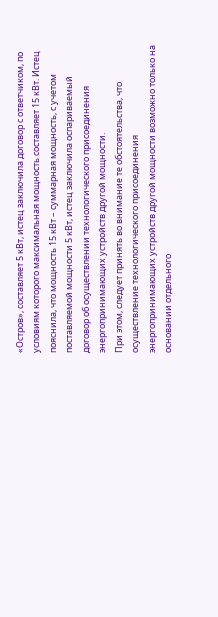«Остров», составляет 5 кВт, истец заключила договор с ответчиком, по условиям которого максимальная мощность составляет 15 кВт. Истец пояснила, что мощность 15 кВт – суммарная мощность, с учетом поставляемой мощности 5 кВт, истец заключила оспариваемый договор об осуществлении технологического присоединения энергопринимающих устройств другой мощности.
При этом, следует принять во внимание те обстоятельства, что осуществление технологического присоединения энергопринимающих устройств другой мощности возможно только на основании отдельного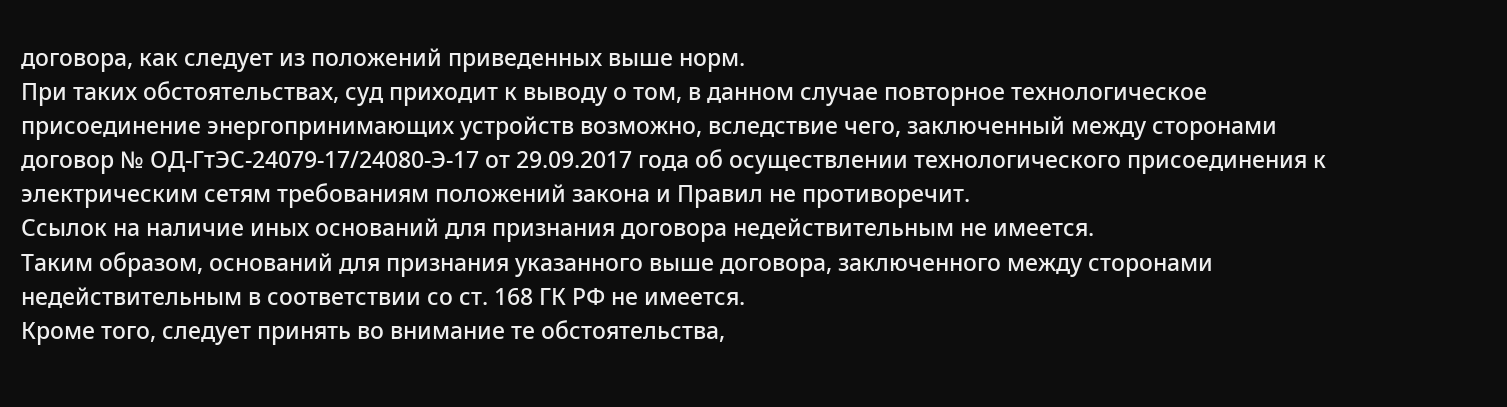договора, как следует из положений приведенных выше норм.
При таких обстоятельствах, суд приходит к выводу о том, в данном случае повторное технологическое присоединение энергопринимающих устройств возможно, вследствие чего, заключенный между сторонами договор № ОД-ГтЭС-24079-17/24080-Э-17 от 29.09.2017 года об осуществлении технологического присоединения к электрическим сетям требованиям положений закона и Правил не противоречит.
Ссылок на наличие иных оснований для признания договора недействительным не имеется.
Таким образом, оснований для признания указанного выше договора, заключенного между сторонами недействительным в соответствии со ст. 168 ГК РФ не имеется.
Кроме того, следует принять во внимание те обстоятельства,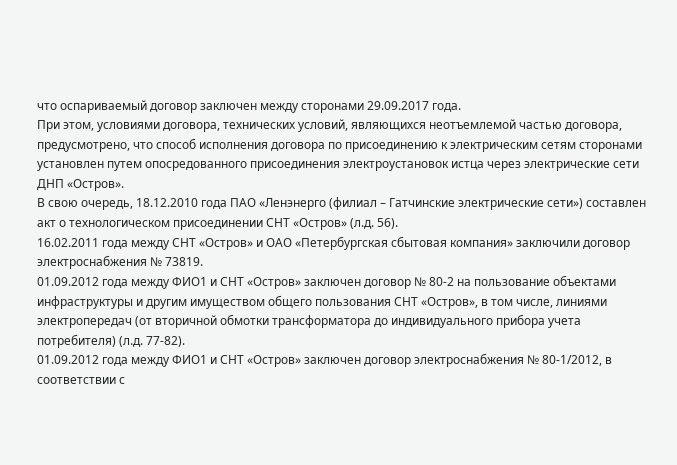что оспариваемый договор заключен между сторонами 29.09.2017 года.
При этом, условиями договора, технических условий, являющихся неотъемлемой частью договора, предусмотрено, что способ исполнения договора по присоединению к электрическим сетям сторонами установлен путем опосредованного присоединения электроустановок истца через электрические сети ДНП «Остров».
В свою очередь, 18.12.2010 года ПАО «Ленэнерго (филиал – Гатчинские электрические сети») составлен акт о технологическом присоединении СНТ «Остров» (л.д. 56).
16.02.2011 года между СНТ «Остров» и ОАО «Петербургская сбытовая компания» заключили договор электроснабжения № 73819.
01.09.2012 года между ФИО1 и СНТ «Остров» заключен договор № 80-2 на пользование объектами инфраструктуры и другим имуществом общего пользования СНТ «Остров», в том числе, линиями электропередач (от вторичной обмотки трансформатора до индивидуального прибора учета потребителя) (л.д. 77-82).
01.09.2012 года между ФИО1 и СНТ «Остров» заключен договор электроснабжения № 80-1/2012, в соответствии с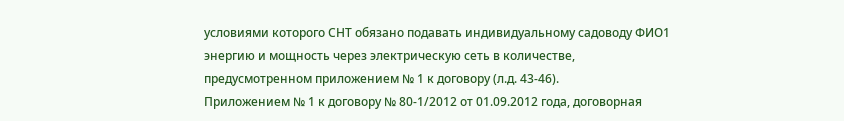условиями которого СНТ обязано подавать индивидуальному садоводу ФИО1 энергию и мощность через электрическую сеть в количестве, предусмотренном приложением № 1 к договору (л.д. 43-46).
Приложением № 1 к договору № 80-1/2012 от 01.09.2012 года, договорная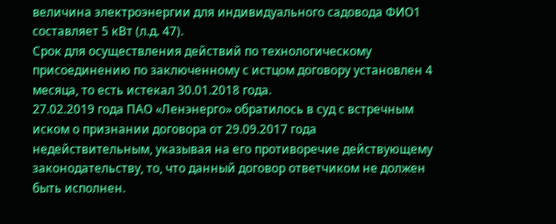величина электроэнергии для индивидуального садовода ФИО1 составляет 5 кВт (л.д. 47).
Срок для осуществления действий по технологическому присоединению по заключенному с истцом договору установлен 4 месяца, то есть истекал 30.01.2018 года.
27.02.2019 года ПАО «Ленэнерго» обратилось в суд с встречным иском о признании договора от 29.09.2017 года недействительным, указывая на его противоречие действующему законодательству, то, что данный договор ответчиком не должен быть исполнен.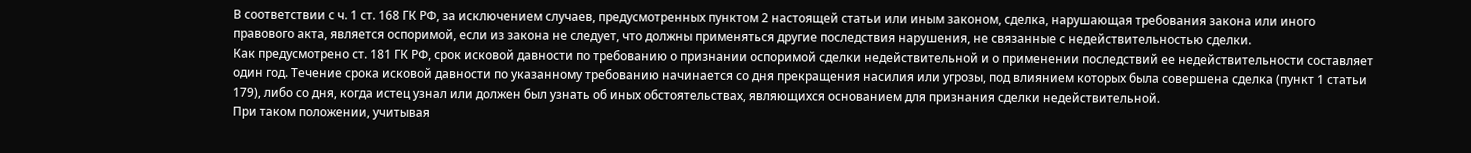В соответствии с ч. 1 ст. 168 ГК РФ, за исключением случаев, предусмотренных пунктом 2 настоящей статьи или иным законом, сделка, нарушающая требования закона или иного правового акта, является оспоримой, если из закона не следует, что должны применяться другие последствия нарушения, не связанные с недействительностью сделки.
Как предусмотрено ст. 181 ГК РФ, срок исковой давности по требованию о признании оспоримой сделки недействительной и о применении последствий ее недействительности составляет один год. Течение срока исковой давности по указанному требованию начинается со дня прекращения насилия или угрозы, под влиянием которых была совершена сделка (пункт 1 статьи 179), либо со дня, когда истец узнал или должен был узнать об иных обстоятельствах, являющихся основанием для признания сделки недействительной.
При таком положении, учитывая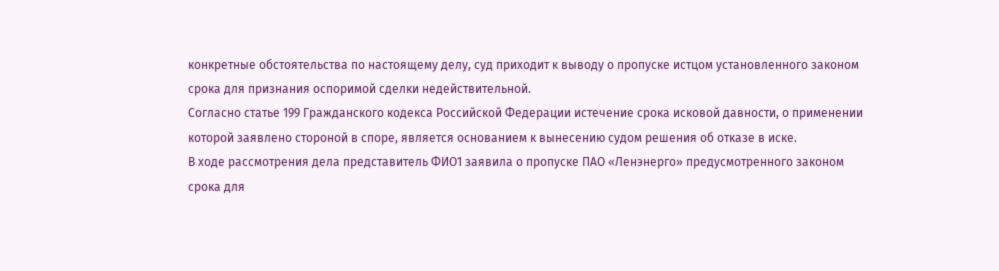конкретные обстоятельства по настоящему делу, суд приходит к выводу о пропуске истцом установленного законом срока для признания оспоримой сделки недействительной.
Согласно статье 199 Гражданского кодекса Российской Федерации истечение срока исковой давности, о применении которой заявлено стороной в споре, является основанием к вынесению судом решения об отказе в иске.
В ходе рассмотрения дела представитель ФИО1 заявила о пропуске ПАО «Ленэнерго» предусмотренного законом срока для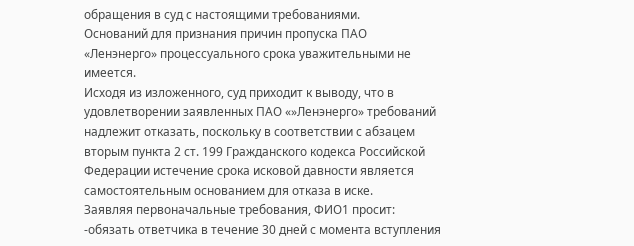обращения в суд с настоящими требованиями.
Оснований для признания причин пропуска ПАО «Ленэнерго» процессуального срока уважительными не имеется.
Исходя из изложенного, суд приходит к выводу, что в удовлетворении заявленных ПАО «»Ленэнерго» требований надлежит отказать, поскольку в соответствии с абзацем вторым пункта 2 ст. 199 Гражданского кодекса Российской Федерации истечение срока исковой давности является самостоятельным основанием для отказа в иске.
Заявляя первоначальные требования, ФИО1 просит:
-обязать ответчика в течение 30 дней с момента вступления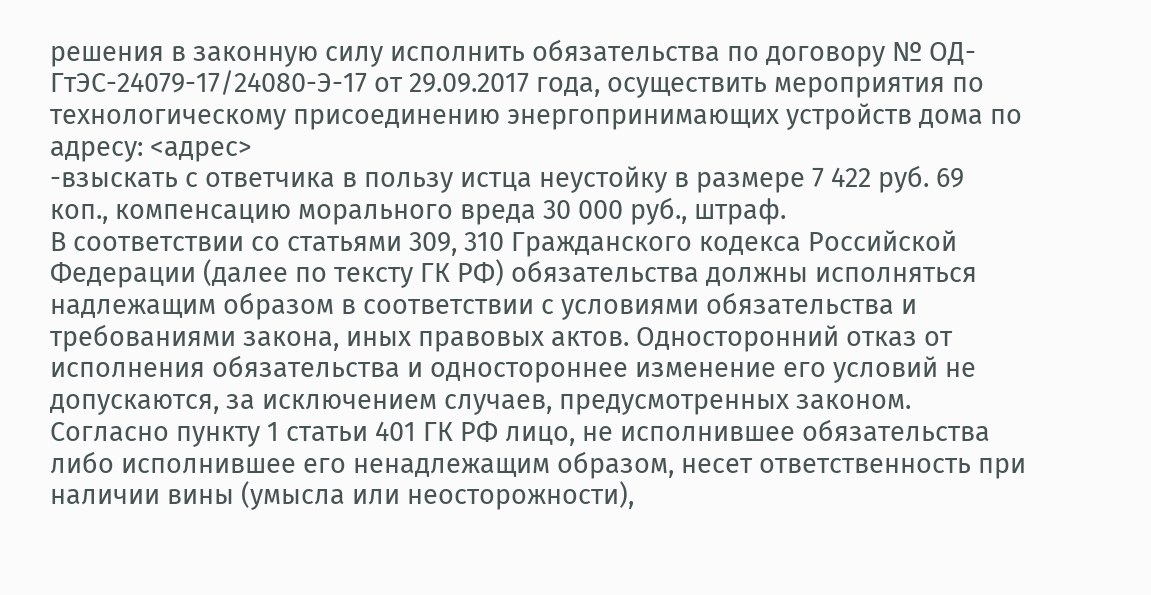решения в законную силу исполнить обязательства по договору № ОД-ГтЭС-24079-17/24080-Э-17 от 29.09.2017 года, осуществить мероприятия по технологическому присоединению энергопринимающих устройств дома по адресу: <адрес>
-взыскать с ответчика в пользу истца неустойку в размере 7 422 руб. 69 коп., компенсацию морального вреда 30 000 руб., штраф.
В соответствии со статьями 309, 310 Гражданского кодекса Российской Федерации (далее по тексту ГК РФ) обязательства должны исполняться надлежащим образом в соответствии с условиями обязательства и требованиями закона, иных правовых актов. Односторонний отказ от исполнения обязательства и одностороннее изменение его условий не допускаются, за исключением случаев, предусмотренных законом.
Согласно пункту 1 статьи 401 ГК РФ лицо, не исполнившее обязательства либо исполнившее его ненадлежащим образом, несет ответственность при наличии вины (умысла или неосторожности),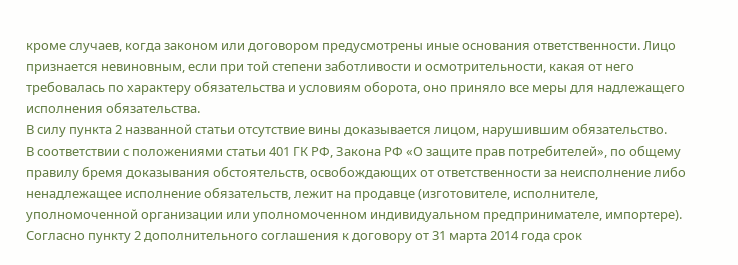кроме случаев, когда законом или договором предусмотрены иные основания ответственности. Лицо признается невиновным, если при той степени заботливости и осмотрительности, какая от него требовалась по характеру обязательства и условиям оборота, оно приняло все меры для надлежащего исполнения обязательства.
В силу пункта 2 названной статьи отсутствие вины доказывается лицом, нарушившим обязательство.
В соответствии с положениями статьи 401 ГК РФ, Закона РФ «О защите прав потребителей», по общему правилу бремя доказывания обстоятельств, освобождающих от ответственности за неисполнение либо ненадлежащее исполнение обязательств, лежит на продавце (изготовителе, исполнителе, уполномоченной организации или уполномоченном индивидуальном предпринимателе, импортере).
Согласно пункту 2 дополнительного соглашения к договору от 31 марта 2014 года срок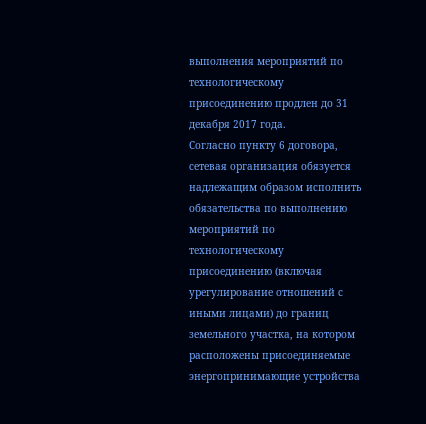выполнения мероприятий по технологическому присоединению продлен до 31 декабря 2017 года.
Согласно пункту 6 договора, сетевая организация обязуется надлежащим образом исполнить обязательства по выполнению мероприятий по технологическому присоединению (включая урегулирование отношений с иными лицами) до границ земельного участка, на котором расположены присоединяемые энергопринимающие устройства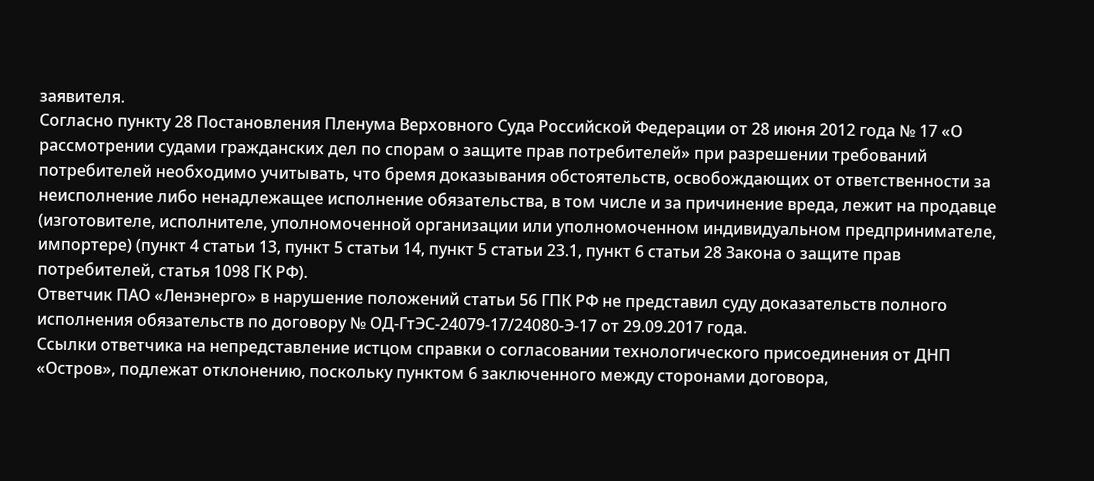заявителя.
Согласно пункту 28 Постановления Пленума Верховного Суда Российской Федерации от 28 июня 2012 года № 17 «О рассмотрении судами гражданских дел по спорам о защите прав потребителей» при разрешении требований потребителей необходимо учитывать, что бремя доказывания обстоятельств, освобождающих от ответственности за неисполнение либо ненадлежащее исполнение обязательства, в том числе и за причинение вреда, лежит на продавце (изготовителе, исполнителе, уполномоченной организации или уполномоченном индивидуальном предпринимателе, импортере) (пункт 4 статьи 13, пункт 5 статьи 14, пункт 5 статьи 23.1, пункт 6 статьи 28 Закона о защите прав потребителей, статья 1098 ГК РФ).
Ответчик ПАО «Ленэнерго» в нарушение положений статьи 56 ГПК РФ не представил суду доказательств полного исполнения обязательств по договору № ОД-ГтЭС-24079-17/24080-Э-17 от 29.09.2017 года.
Ссылки ответчика на непредставление истцом справки о согласовании технологического присоединения от ДНП «Остров», подлежат отклонению, поскольку пунктом 6 заключенного между сторонами договора,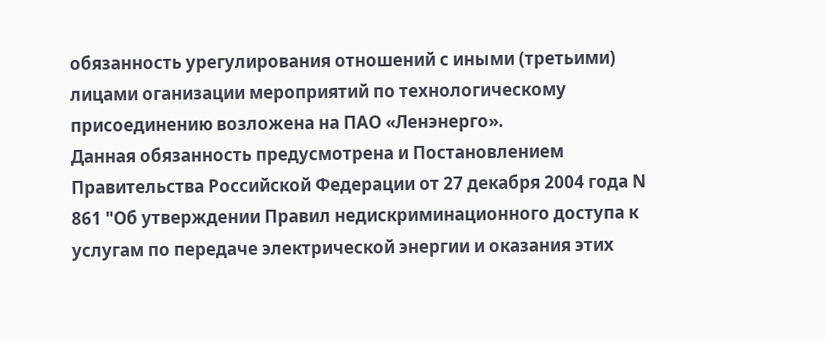обязанность урегулирования отношений с иными (третьими) лицами оганизации мероприятий по технологическому присоединению возложена на ПАО «Ленэнерго».
Данная обязанность предусмотрена и Постановлением Правительства Российской Федерации от 27 декабря 2004 года N 861 "Об утверждении Правил недискриминационного доступа к услугам по передаче электрической энергии и оказания этих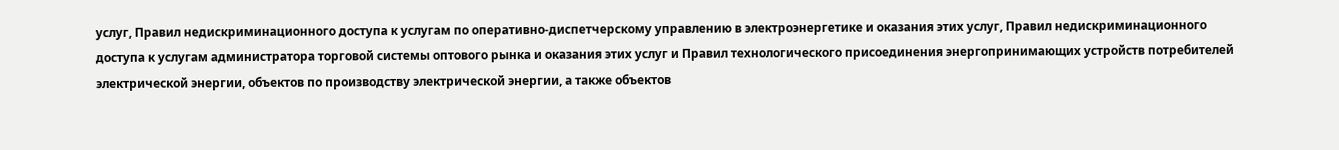услуг, Правил недискриминационного доступа к услугам по оперативно-диспетчерскому управлению в электроэнергетике и оказания этих услуг, Правил недискриминационного доступа к услугам администратора торговой системы оптового рынка и оказания этих услуг и Правил технологического присоединения энергопринимающих устройств потребителей электрической энергии, объектов по производству электрической энергии, а также объектов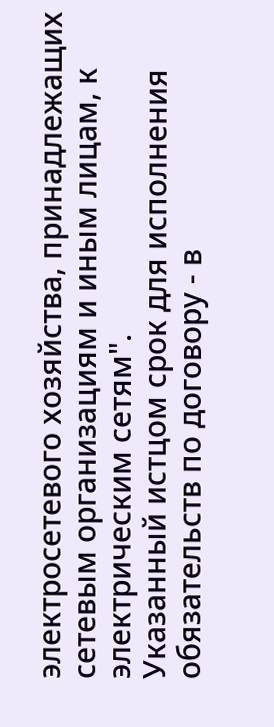электросетевого хозяйства, принадлежащих сетевым организациям и иным лицам, к электрическим сетям".
Указанный истцом срок для исполнения обязательств по договору - в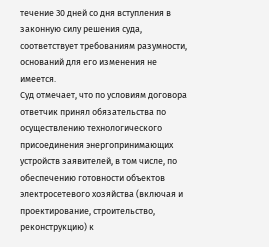течение 30 дней со дня вступления в законную силу решения суда, соответствует требованиям разумности, оснований для его изменения не имеется.
Суд отмечает, что по условиям договора ответчик принял обязательства по осуществлению технологического присоединения энергопринимающих устройств заявителей, в том числе, по обеспечению готовности объектов электросетевого хозяйства (включая и проектирование, строительство, реконструкцию) к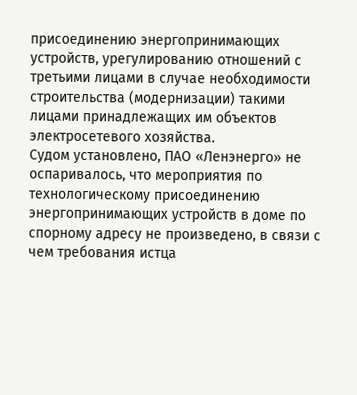присоединению энергопринимающих устройств, урегулированию отношений с третьими лицами в случае необходимости строительства (модернизации) такими лицами принадлежащих им объектов электросетевого хозяйства.
Судом установлено, ПАО «Ленэнерго» не оспаривалось, что мероприятия по технологическому присоединению энергопринимающих устройств в доме по спорному адресу не произведено, в связи с чем требования истца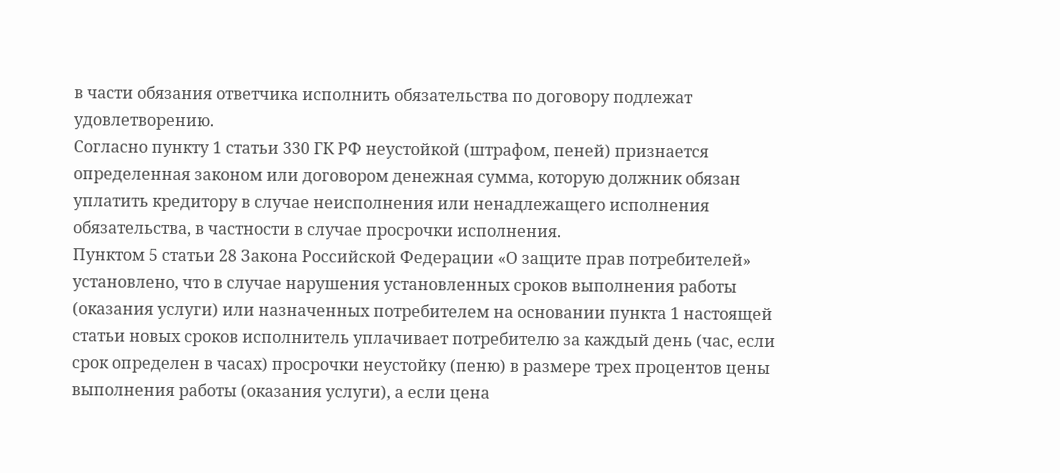в части обязания ответчика исполнить обязательства по договору подлежат удовлетворению.
Согласно пункту 1 статьи 330 ГК РФ неустойкой (штрафом, пеней) признается определенная законом или договором денежная сумма, которую должник обязан уплатить кредитору в случае неисполнения или ненадлежащего исполнения обязательства, в частности в случае просрочки исполнения.
Пунктом 5 статьи 28 Закона Российской Федерации «О защите прав потребителей» установлено, что в случае нарушения установленных сроков выполнения работы (оказания услуги) или назначенных потребителем на основании пункта 1 настоящей статьи новых сроков исполнитель уплачивает потребителю за каждый день (час, если срок определен в часах) просрочки неустойку (пеню) в размере трех процентов цены выполнения работы (оказания услуги), а если цена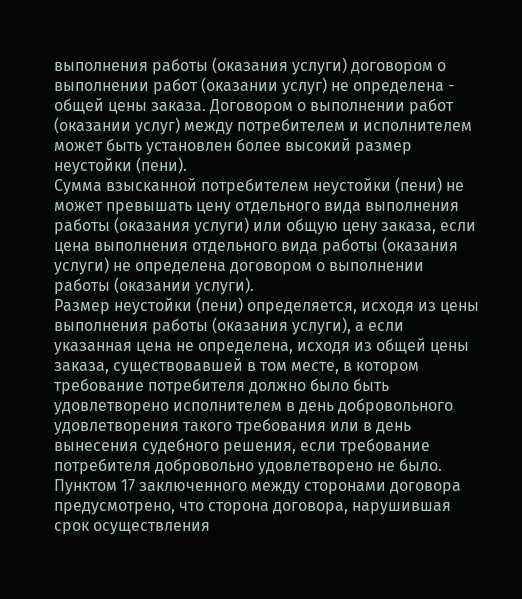выполнения работы (оказания услуги) договором о выполнении работ (оказании услуг) не определена - общей цены заказа. Договором о выполнении работ (оказании услуг) между потребителем и исполнителем может быть установлен более высокий размер неустойки (пени).
Сумма взысканной потребителем неустойки (пени) не может превышать цену отдельного вида выполнения работы (оказания услуги) или общую цену заказа, если цена выполнения отдельного вида работы (оказания услуги) не определена договором о выполнении работы (оказании услуги).
Размер неустойки (пени) определяется, исходя из цены выполнения работы (оказания услуги), а если указанная цена не определена, исходя из общей цены заказа, существовавшей в том месте, в котором требование потребителя должно было быть удовлетворено исполнителем в день добровольного удовлетворения такого требования или в день вынесения судебного решения, если требование потребителя добровольно удовлетворено не было.
Пунктом 17 заключенного между сторонами договора предусмотрено, что сторона договора, нарушившая срок осуществления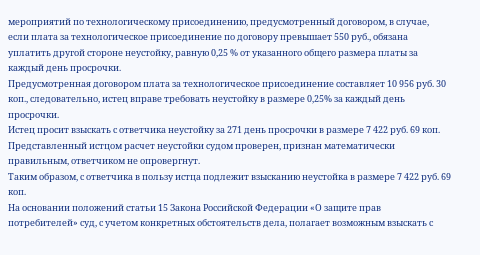мероприятий по технологическому присоединению, предусмотренный договором, в случае, если плата за технологическое присоединение по договору превышает 550 руб., обязана уплатить другой стороне неустойку, равную 0,25 % от указанного общего размера платы за каждый день просрочки.
Предусмотренная договором плата за технологическое присоединение составляет 10 956 руб. 30 коп., следовательно, истец вправе требовать неустойку в размере 0,25% за каждый день просрочки.
Истец просит взыскать с ответчика неустойку за 271 день просрочки в размере 7 422 руб. 69 коп.
Представленный истцом расчет неустойки судом проверен, признан математически правильным, ответчиком не опровергнут.
Таким образом, с ответчика в пользу истца подлежит взысканию неустойка в размере 7 422 руб. 69 коп.
На основании положений статьи 15 Закона Российской Федерации «О защите прав потребителей» суд, с учетом конкретных обстоятельств дела, полагает возможным взыскать с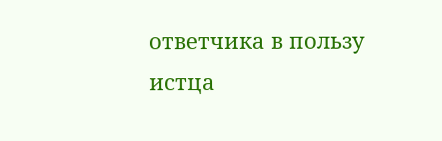ответчика в пользу истца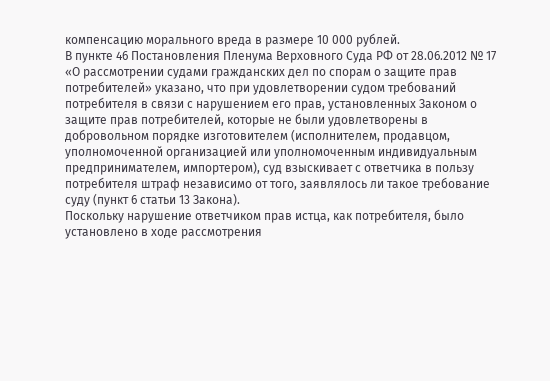компенсацию морального вреда в размере 10 000 рублей.
В пункте 46 Постановления Пленума Верховного Суда РФ от 28.06.2012 № 17 «О рассмотрении судами гражданских дел по спорам о защите прав потребителей» указано, что при удовлетворении судом требований потребителя в связи с нарушением его прав, установленных Законом о защите прав потребителей, которые не были удовлетворены в добровольном порядке изготовителем (исполнителем, продавцом, уполномоченной организацией или уполномоченным индивидуальным предпринимателем, импортером), суд взыскивает с ответчика в пользу потребителя штраф независимо от того, заявлялось ли такое требование суду (пункт 6 статьи 13 Закона).
Поскольку нарушение ответчиком прав истца, как потребителя, было установлено в ходе рассмотрения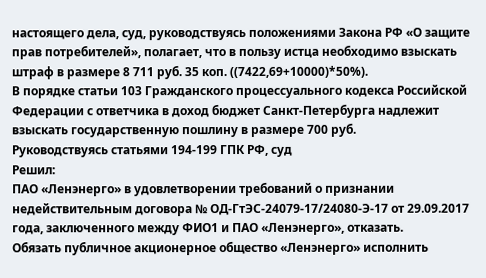настоящего дела, суд, руководствуясь положениями Закона РФ «О защите прав потребителей», полагает, что в пользу истца необходимо взыскать штраф в размере 8 711 руб. 35 коп. ((7422,69+10000)*50%).
В порядке статьи 103 Гражданского процессуального кодекса Российской Федерации с ответчика в доход бюджет Санкт-Петербурга надлежит взыскать государственную пошлину в размере 700 руб.
Руководствуясь статьями 194-199 ГПК РФ, суд
Решил:
ПАО «Ленэнерго» в удовлетворении требований о признании недействительным договора № ОД-ГтЭС-24079-17/24080-Э-17 от 29.09.2017 года, заключенного между ФИО1 и ПАО «Ленэнерго», отказать.
Обязать публичное акционерное общество «Ленэнерго» исполнить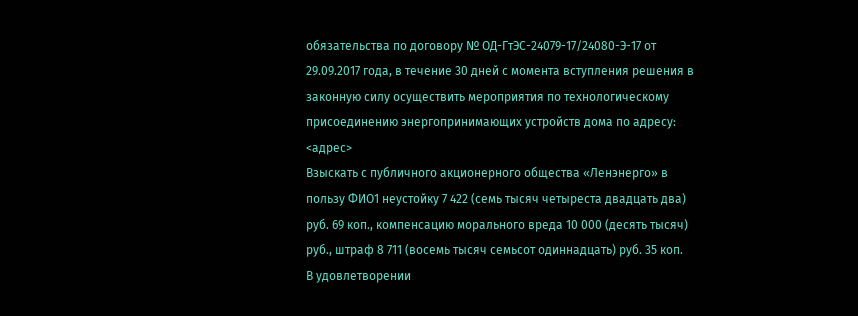обязательства по договору № ОД-ГтЭС-24079-17/24080-Э-17 от 29.09.2017 года, в течение 30 дней с момента вступления решения в законную силу осуществить мероприятия по технологическому присоединению энергопринимающих устройств дома по адресу: <адрес>
Взыскать с публичного акционерного общества «Ленэнерго» в пользу ФИО1 неустойку 7 422 (семь тысяч четыреста двадцать два) руб. 69 коп., компенсацию морального вреда 10 000 (десять тысяч) руб., штраф 8 711 (восемь тысяч семьсот одиннадцать) руб. 35 коп.
В удовлетворении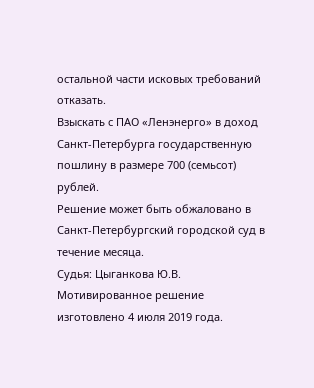остальной части исковых требований отказать.
Взыскать с ПАО «Ленэнерго» в доход Санкт-Петербурга государственную пошлину в размере 700 (семьсот) рублей.
Решение может быть обжаловано в Санкт-Петербургский городской суд в течение месяца.
Судья: Цыганкова Ю.В.
Мотивированное решение изготовлено 4 июля 2019 года.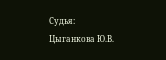Судья: Цыганкова Ю.В.